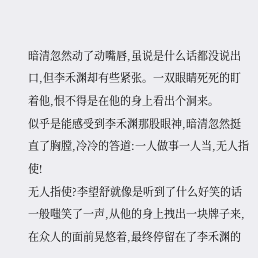暗清忽然动了动嘴唇,虽说是什么话都没说出口,但李禾渊却有些紧张。一双眼睛死死的盯着他,恨不得是在他的身上看出个洞来。
似乎是能感受到李禾渊那股眼神,暗清忽然挺直了胸膛,冷冷的答道:一人做事一人当,无人指使!
无人指使?李望舒就像是听到了什么好笑的话一般嗤笑了一声,从他的身上拽出一块牌子来,在众人的面前晃悠着,最终停留在了李禾渊的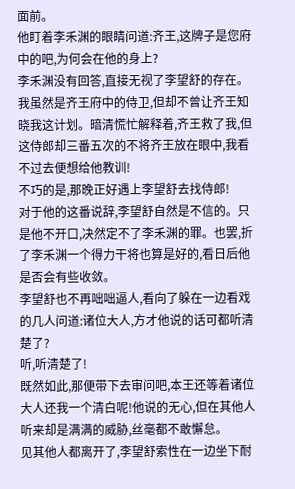面前。
他盯着李禾渊的眼睛问道:齐王,这牌子是您府中的吧,为何会在他的身上?
李禾渊没有回答,直接无视了李望舒的存在。
我虽然是齐王府中的侍卫,但却不曾让齐王知晓我这计划。暗清慌忙解释着,齐王救了我,但这侍郎却三番五次的不将齐王放在眼中,我看不过去便想给他教训!
不巧的是,那晚正好遇上李望舒去找侍郎!
对于他的这番说辞,李望舒自然是不信的。只是他不开口,决然定不了李禾渊的罪。也罢,折了李禾渊一个得力干将也算是好的,看日后他是否会有些收敛。
李望舒也不再咄咄逼人,看向了躲在一边看戏的几人问道:诸位大人,方才他说的话可都听清楚了?
听,听清楚了!
既然如此,那便带下去审问吧,本王还等着诸位大人还我一个清白呢!他说的无心,但在其他人听来却是满满的威胁,丝毫都不敢懈怠。
见其他人都离开了,李望舒索性在一边坐下耐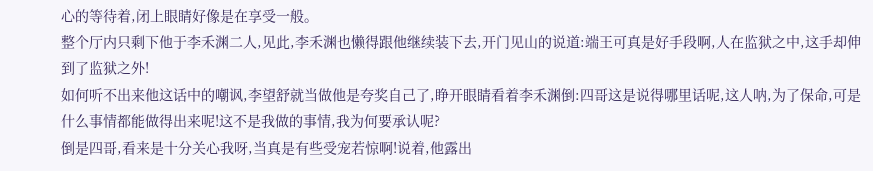心的等待着,闭上眼睛好像是在享受一般。
整个厅内只剩下他于李禾渊二人,见此,李禾渊也懒得跟他继续装下去,开门见山的说道:端王可真是好手段啊,人在监狱之中,这手却伸到了监狱之外!
如何听不出来他这话中的嘲讽,李望舒就当做他是夸奖自己了,睁开眼睛看着李禾渊倒:四哥这是说得哪里话呢,这人呐,为了保命,可是什么事情都能做得出来呢!这不是我做的事情,我为何要承认呢?
倒是四哥,看来是十分关心我呀,当真是有些受宠若惊啊!说着,他露出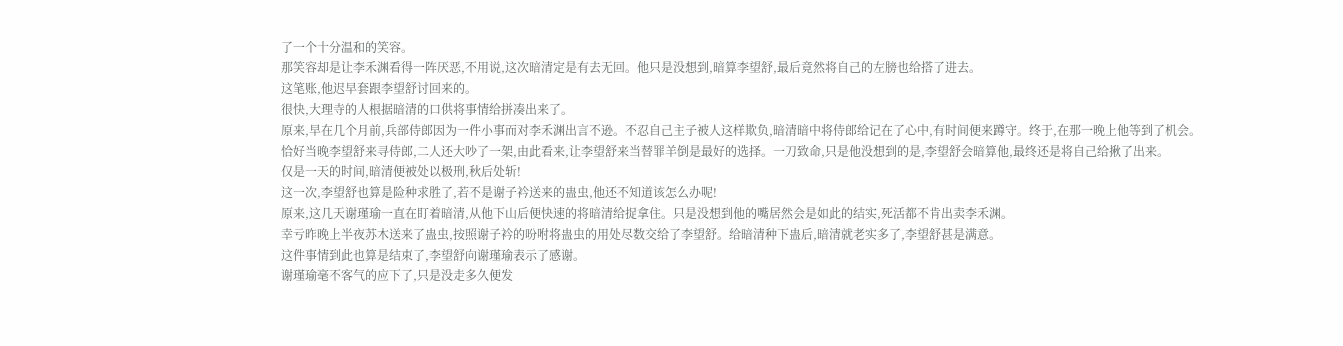了一个十分温和的笑容。
那笑容却是让李禾渊看得一阵厌恶,不用说,这次暗清定是有去无回。他只是没想到,暗算李望舒,最后竟然将自己的左膀也给搭了进去。
这笔账,他迟早套跟李望舒讨回来的。
很快,大理寺的人根据暗清的口供将事情给拼凑出来了。
原来,早在几个月前,兵部侍郎因为一件小事而对李禾渊出言不逊。不忍自己主子被人这样欺负,暗清暗中将侍郎给记在了心中,有时间便来蹲守。终于,在那一晚上他等到了机会。
恰好当晚李望舒来寻侍郎,二人还大吵了一架,由此看来,让李望舒来当替罪羊倒是最好的选择。一刀致命,只是他没想到的是,李望舒会暗算他,最终还是将自己给揪了出来。
仅是一天的时间,暗清便被处以极刑,秋后处斩!
这一次,李望舒也算是险种求胜了,若不是谢子衿送来的蛊虫,他还不知道该怎么办呢!
原来,这几天谢瑾瑜一直在盯着暗清,从他下山后便快速的将暗清给捉拿住。只是没想到他的嘴居然会是如此的结实,死活都不肯出卖李禾渊。
幸亏昨晚上半夜苏木送来了蛊虫,按照谢子衿的吩咐将蛊虫的用处尽数交给了李望舒。给暗清种下蛊后,暗清就老实多了,李望舒甚是满意。
这件事情到此也算是结束了,李望舒向谢瑾瑜表示了感谢。
谢瑾瑜毫不客气的应下了,只是没走多久便发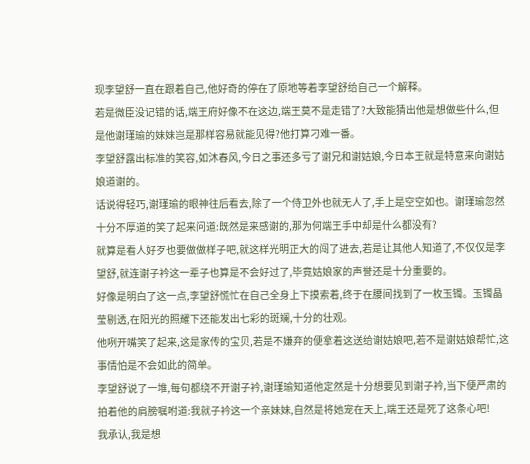现李望舒一直在跟着自己,他好奇的停在了原地等着李望舒给自己一个解释。
若是微臣没记错的话,端王府好像不在这边,端王莫不是走错了?大致能猜出他是想做些什么,但是他谢瑾瑜的妹妹岂是那样容易就能见得?他打算刁难一番。
李望舒露出标准的笑容,如沐春风,今日之事还多亏了谢兄和谢姑娘,今日本王就是特意来向谢姑娘道谢的。
话说得轻巧,谢瑾瑜的眼神往后看去,除了一个侍卫外也就无人了,手上是空空如也。谢瑾瑜忽然十分不厚道的笑了起来问道:既然是来感谢的,那为何端王手中却是什么都没有?
就算是看人好歹也要做做样子吧,就这样光明正大的闯了进去,若是让其他人知道了,不仅仅是李望舒,就连谢子衿这一辈子也算是不会好过了,毕竟姑娘家的声誉还是十分重要的。
好像是明白了这一点,李望舒慌忙在自己全身上下摸索着,终于在腰间找到了一枚玉镯。玉镯晶莹剔透,在阳光的照耀下还能发出七彩的斑斓,十分的壮观。
他咧开嘴笑了起来,这是家传的宝贝,若是不嫌弃的便拿着这送给谢姑娘吧,若不是谢姑娘帮忙,这事情怕是不会如此的简单。
李望舒说了一堆,每句都绕不开谢子衿,谢瑾瑜知道他定然是十分想要见到谢子衿,当下便严肃的拍着他的肩膀嘱咐道:我就子衿这一个亲妹妹,自然是将她宠在天上,端王还是死了这条心吧!
我承认,我是想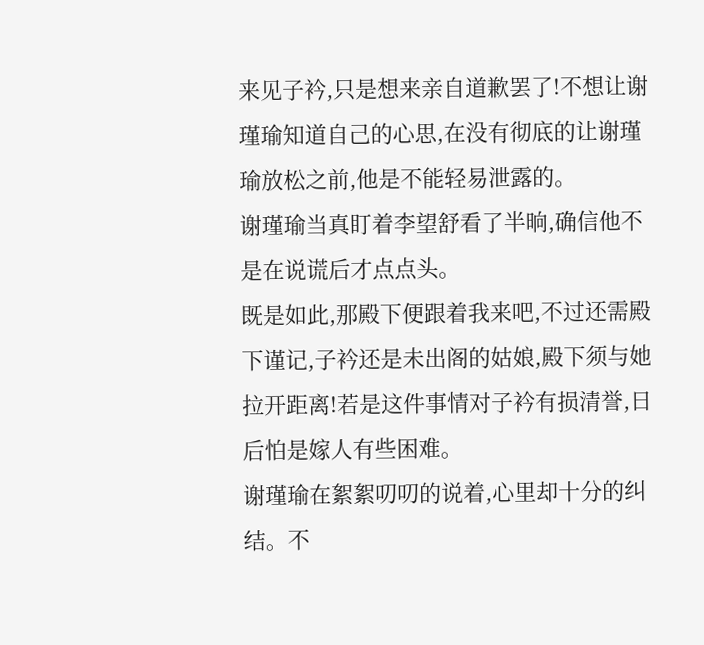来见子衿,只是想来亲自道歉罢了!不想让谢瑾瑜知道自己的心思,在没有彻底的让谢瑾瑜放松之前,他是不能轻易泄露的。
谢瑾瑜当真盯着李望舒看了半晌,确信他不是在说谎后才点点头。
既是如此,那殿下便跟着我来吧,不过还需殿下谨记,子衿还是未出阁的姑娘,殿下须与她拉开距离!若是这件事情对子衿有损清誉,日后怕是嫁人有些困难。
谢瑾瑜在絮絮叨叨的说着,心里却十分的纠结。不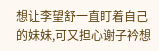想让李望舒一直盯着自己的妹妹,可又担心谢子衿想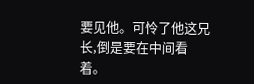要见他。可怜了他这兄长,倒是要在中间看着。